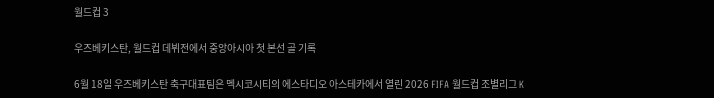월드컵 3

우즈베키스탄, 월드컵 데뷔전에서 중앙아시아 첫 본선 골 기록

6월 18일 우즈베키스탄 축구대표팀은 멕시코시티의 에스타디오 아스테카에서 열린 2026 FIFA 월드컵 조별리그 K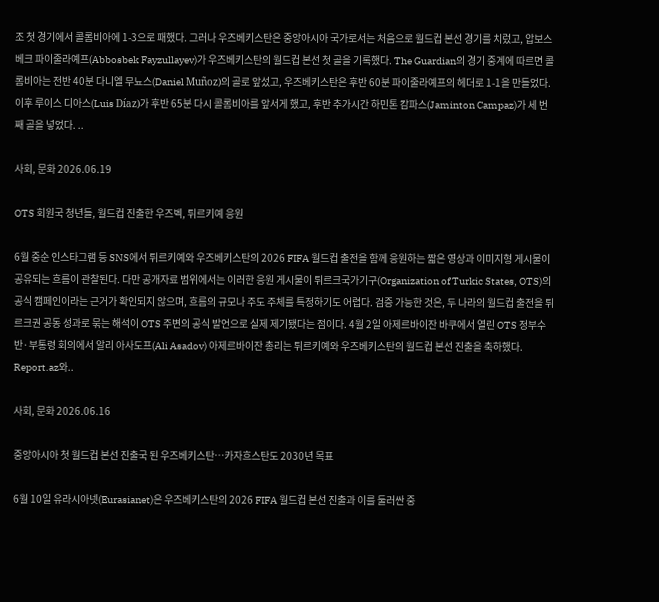조 첫 경기에서 콜롬비아에 1-3으로 패했다. 그러나 우즈베키스탄은 중앙아시아 국가로서는 처음으로 월드컵 본선 경기를 치렀고, 압보스베크 파이줄라예프(Abbosbek Fayzullayev)가 우즈베키스탄의 월드컵 본선 첫 골을 기록했다. The Guardian의 경기 중계에 따르면 콜롬비아는 전반 40분 다니엘 무뇨스(Daniel Muñoz)의 골로 앞섰고, 우즈베키스탄은 후반 60분 파이줄라예프의 헤더로 1-1을 만들었다. 이후 루이스 디아스(Luis Díaz)가 후반 65분 다시 콜롬비아를 앞서게 했고, 후반 추가시간 하민톤 캄파스(Jaminton Campaz)가 세 번째 골을 넣었다. ..

사회, 문화 2026.06.19

OTS 회원국 청년들, 월드컵 진출한 우즈벡, 튀르키예 응원

6월 중순 인스타그램 등 SNS에서 튀르키예와 우즈베키스탄의 2026 FIFA 월드컵 출전을 함께 응원하는 짧은 영상과 이미지형 게시물이 공유되는 흐름이 관찰된다. 다만 공개자료 범위에서는 이러한 응원 게시물이 튀르크국가기구(Organization of Turkic States, OTS)의 공식 캠페인이라는 근거가 확인되지 않으며, 흐름의 규모나 주도 주체를 특정하기도 어렵다. 검증 가능한 것은, 두 나라의 월드컵 출전을 튀르크권 공동 성과로 묶는 해석이 OTS 주변의 공식 발언으로 실제 제기됐다는 점이다. 4월 2일 아제르바이잔 바쿠에서 열린 OTS 정부수반·부통령 회의에서 알리 아사도프(Ali Asadov) 아제르바이잔 총리는 튀르키예와 우즈베키스탄의 월드컵 본선 진출을 축하했다. Report.az와..

사회, 문화 2026.06.16

중앙아시아 첫 월드컵 본선 진출국 된 우즈베키스탄…카자흐스탄도 2030년 목표

6월 10일 유라시아넷(Eurasianet)은 우즈베키스탄의 2026 FIFA 월드컵 본선 진출과 이를 둘러싼 중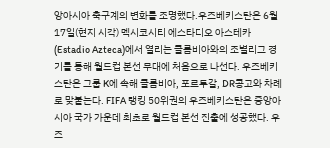앙아시아 축구계의 변화를 조명했다.우즈베키스탄은 6월 17일(현지 시각) 멕시코시티 에스타디오 아스테카(Estadio Azteca)에서 열리는 콜롬비아와의 조별리그 경기를 통해 월드컵 본선 무대에 처음으로 나선다. 우즈베키스탄은 그룹 K에 속해 콜롬비아, 포르투갈, DR콩고와 차례로 맞붙는다. FIFA 랭킹 50위권의 우즈베키스탄은 중앙아시아 국가 가운데 최초로 월드컵 본선 진출에 성공했다. 우즈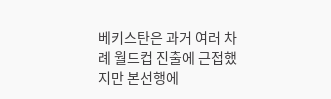베키스탄은 과거 여러 차례 월드컵 진출에 근접했지만 본선행에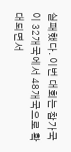실패했다. 이번 대회는 참가국이 32개국에서 48개국으로 확대되면서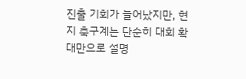진출 기회가 늘어났지만, 현지 축구계는 단순히 대회 확대만으로 설명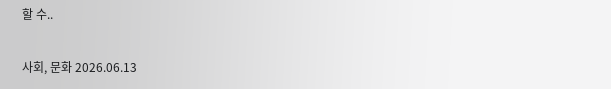할 수..

사회, 문화 2026.06.13